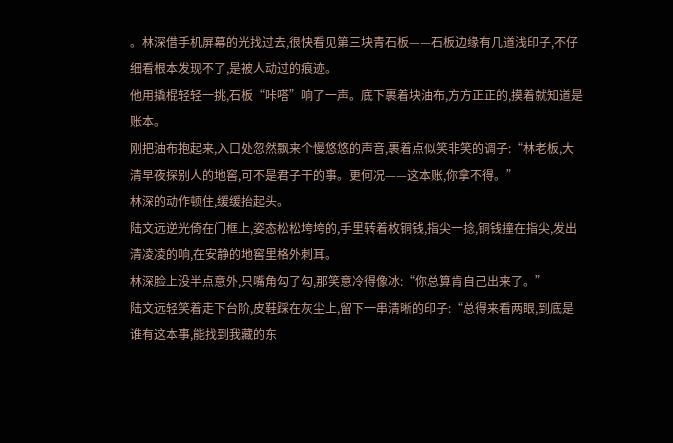。林深借手机屏幕的光找过去,很快看见第三块青石板——石板边缘有几道浅印子,不仔细看根本发现不了,是被人动过的痕迹。
他用撬棍轻轻一挑,石板“咔嗒”响了一声。底下裹着块油布,方方正正的,摸着就知道是账本。
刚把油布抱起来,入口处忽然飘来个慢悠悠的声音,裹着点似笑非笑的调子:“林老板,大清早夜探别人的地窖,可不是君子干的事。更何况——这本账,你拿不得。”
林深的动作顿住,缓缓抬起头。
陆文远逆光倚在门框上,姿态松松垮垮的,手里转着枚铜钱,指尖一捻,铜钱撞在指尖,发出清凌凌的响,在安静的地窖里格外刺耳。
林深脸上没半点意外,只嘴角勾了勾,那笑意冷得像冰:“你总算肯自己出来了。”
陆文远轻笑着走下台阶,皮鞋踩在灰尘上,留下一串清晰的印子:“总得来看两眼,到底是谁有这本事,能找到我藏的东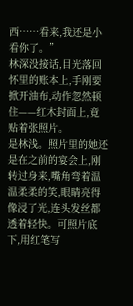西……看来,我还是小看你了。”
林深没接话,目光落回怀里的账本上,手刚要掀开油布,动作忽然顿住——红木封面上,竟贴着张照片。
是林浅。照片里的她还是在之前的宴会上,刚转过身来,嘴角弯着温温柔柔的笑,眼睛亮得像浸了光,连头发丝都透着轻快。可照片底下,用红笔写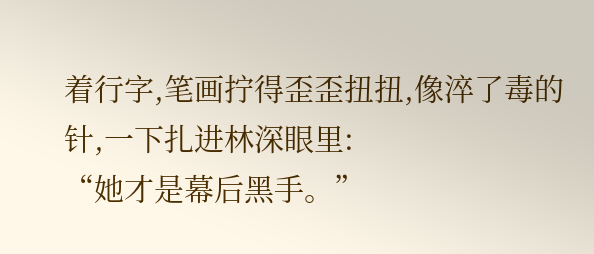着行字,笔画拧得歪歪扭扭,像淬了毒的针,一下扎进林深眼里:
“她才是幕后黑手。”